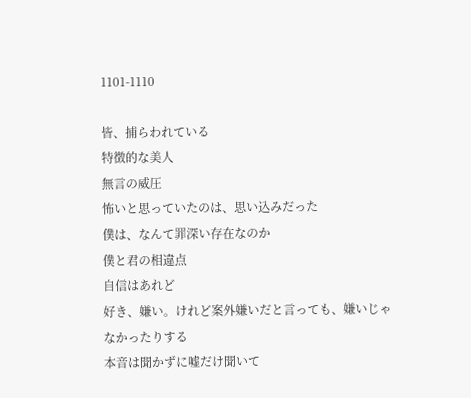1101-1110

皆、捕らわれている
特徴的な美人
無言の威圧
怖いと思っていたのは、思い込みだった
僕は、なんて罪深い存在なのか
僕と君の相違点
自信はあれど
好き、嫌い。けれど案外嫌いだと言っても、嫌いじゃなかったりする
本音は聞かずに嘘だけ聞いて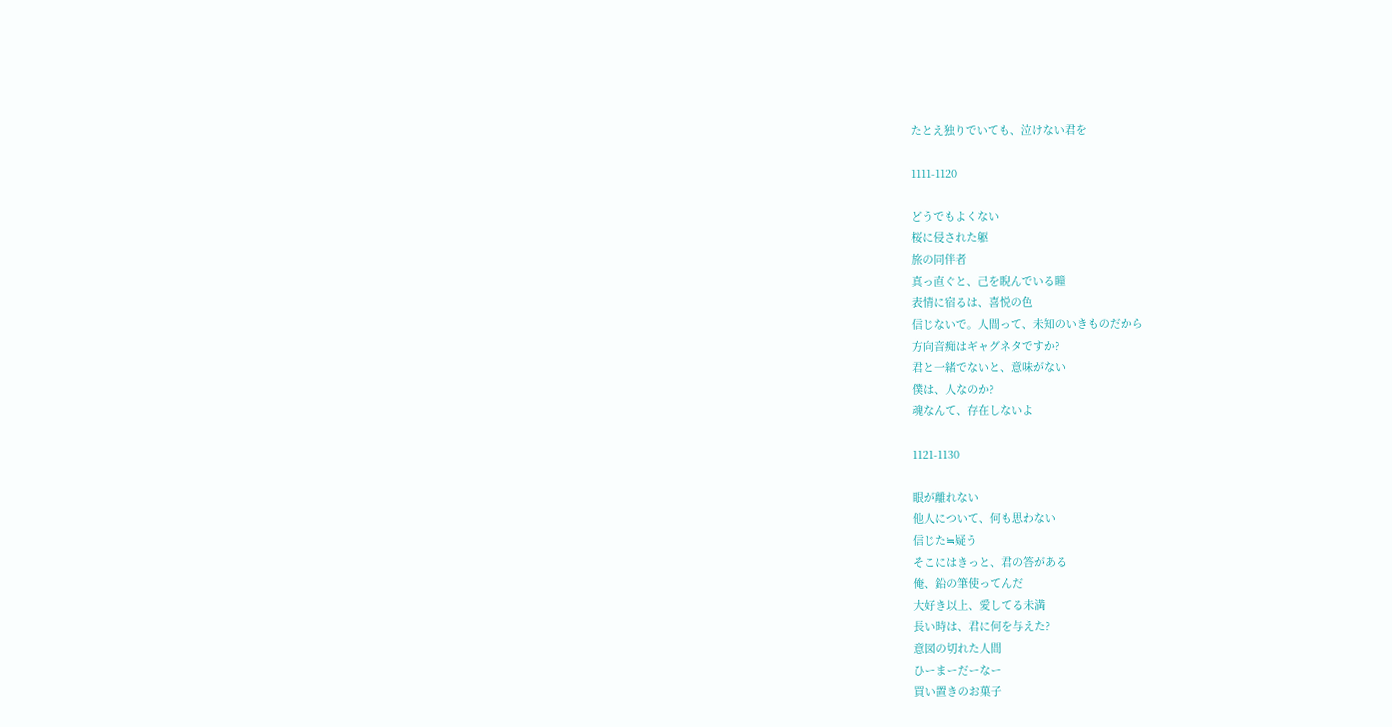たとえ独りでいても、泣けない君を

1111-1120

どうでもよくない
桜に侵された躯
旅の同伴者
真っ直ぐと、己を睨んでいる瞳
表情に宿るは、喜悦の色
信じないで。人間って、未知のいきものだから
方向音痴はギャグネタですか?
君と一緒でないと、意味がない
僕は、人なのか?
魂なんて、存在しないよ

1121-1130

眼が離れない
他人について、何も思わない
信じた≒疑う
そこにはきっと、君の答がある
俺、鉛の筆使ってんだ
大好き以上、愛してる未満
長い時は、君に何を与えた?
意図の切れた人間
ひーまーだーなー
買い置きのお菓子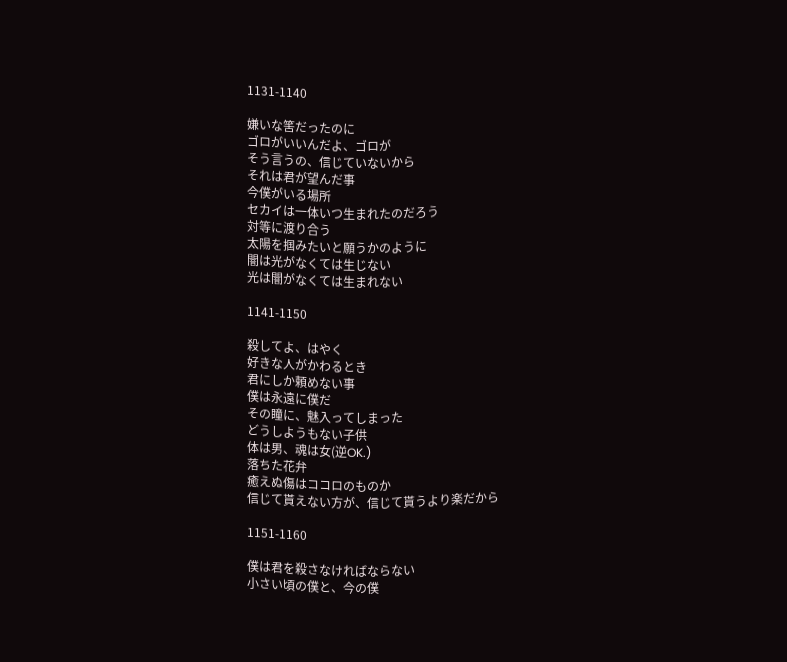1131-1140

嫌いな筈だったのに
ゴロがいいんだよ、ゴロが
そう言うの、信じていないから
それは君が望んだ事
今僕がいる場所
セカイは一体いつ生まれたのだろう
対等に渡り合う
太陽を掴みたいと願うかのように
闇は光がなくては生じない
光は闇がなくては生まれない

1141-1150

殺してよ、はやく
好きな人がかわるとき
君にしか頼めない事
僕は永遠に僕だ
その瞳に、魅入ってしまった
どうしようもない子供
体は男、魂は女(逆OK.)
落ちた花弁
癒えぬ傷はココロのものか
信じて貰えない方が、信じて貰うより楽だから

1151-1160

僕は君を殺さなければならない
小さい頃の僕と、今の僕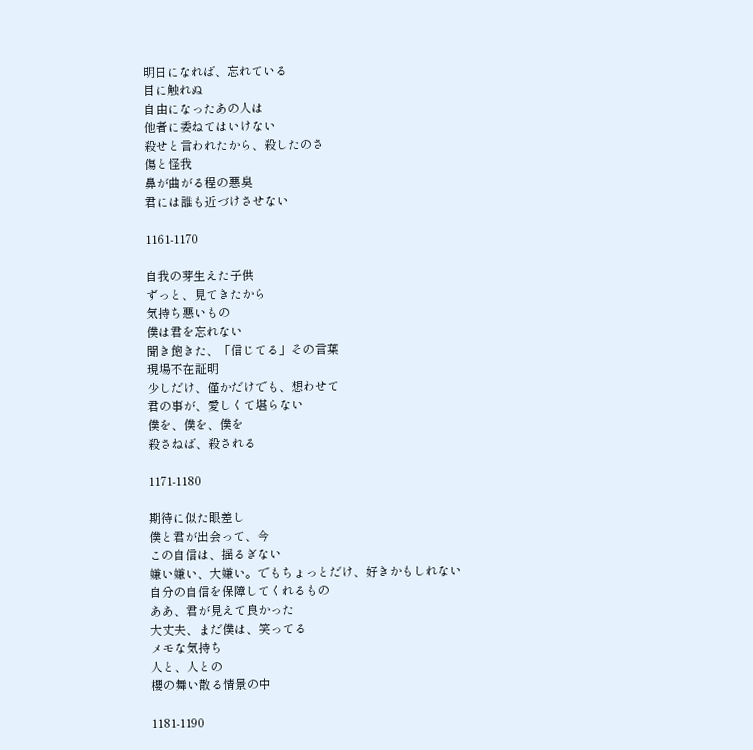明日になれば、忘れている
目に触れぬ
自由になったあの人は
他者に委ねてはいけない
殺せと言われたから、殺したのさ
傷と怪我
鼻が曲がる程の悪臭
君には誰も近づけさせない

1161-1170

自我の芽生えた子供
ずっと、見てきたから
気持ち悪いもの
僕は君を忘れない
聞き飽きた、「信じてる」その言葉
現場不在証明
少しだけ、僅かだけでも、想わせて
君の事が、愛しくて堪らない
僕を、僕を、僕を
殺さねば、殺される

1171-1180

期待に似た眼差し
僕と君が出会って、今
この自信は、揺るぎない
嫌い嫌い、大嫌い。でもちょっとだけ、好きかもしれない
自分の自信を保障してくれるもの
ああ、君が見えて良かった
大丈夫、まだ僕は、笑ってる
メモな気持ち
人と、人との
櫻の舞い散る情景の中

1181-1190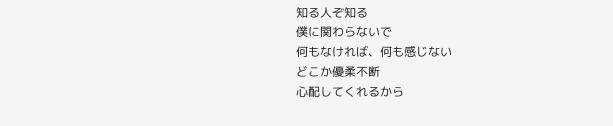知る人ぞ知る
僕に関わらないで
何もなければ、何も感じない
どこか優柔不断
心配してくれるから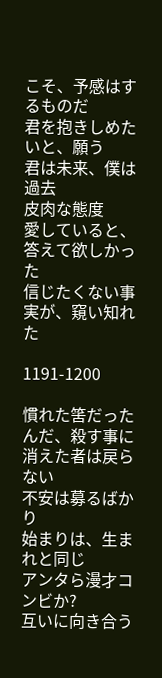こそ、予感はするものだ
君を抱きしめたいと、願う
君は未来、僕は過去
皮肉な態度
愛していると、答えて欲しかった
信じたくない事実が、窺い知れた

1191-1200

慣れた筈だったんだ、殺す事に
消えた者は戻らない
不安は募るばかり
始まりは、生まれと同じ
アンタら漫才コンビか?
互いに向き合う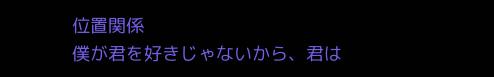位置関係
僕が君を好きじゃないから、君は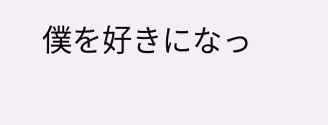僕を好きになっ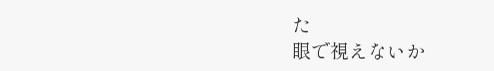た
眼で視えないか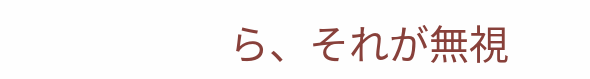ら、それが無視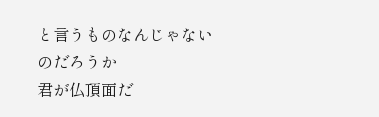と言うものなんじゃないのだろうか
君が仏頂面だ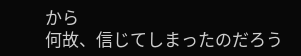から
何故、信じてしまったのだろう